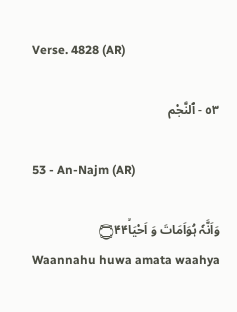Verse. 4828 (AR)

٥٣ - ٱلنَّجْم

53 - An-Najm (AR)

وَاَنَّہٗ ہُوَاَمَاتَ وَ اَحْيَا۝۴۴ۙ
Waannahu huwa amata waahya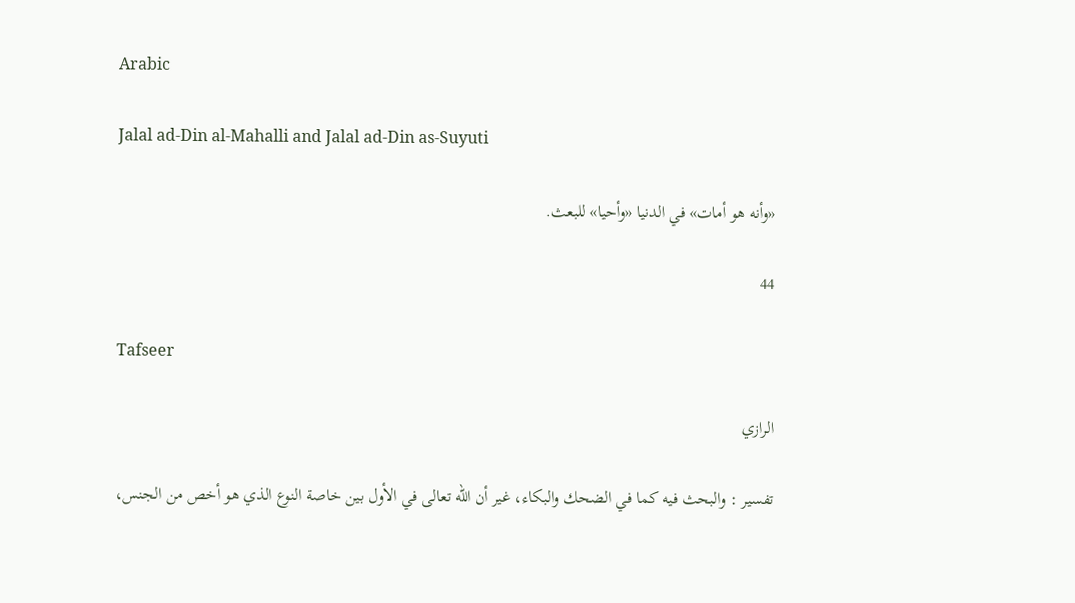Arabic

Jalal ad-Din al-Mahalli and Jalal ad-Din as-Suyuti

«وأنه هو أمات» في الدنيا «وأحيا» للبعث.

44

Tafseer

الرازي

تفسير : والبحث فيه كما في الضحك والبكاء، غير أن الله تعالى في الأول بين خاصة النوع الذي هو أخص من الجنس،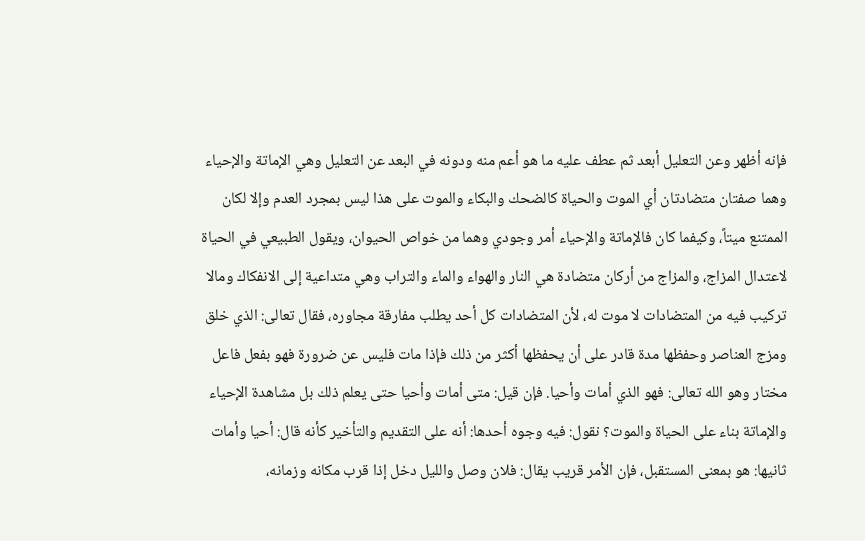فإنه أظهر وعن التعليل أبعد ثم عطف عليه ما هو أعم منه ودونه في البعد عن التعليل وهي الإماتة والإحياء وهما صفتان متضادتان أي الموت والحياة كالضحك والبكاء والموت على هذا ليس بمجرد العدم وإلا لكان الممتنع ميتاً، وكيفما كان فالإماتة والإحياء أمر وجودي وهما من خواص الحيوان، ويقول الطبيعي في الحياة لاعتدال المزاج، والمزاج من أركان متضادة هي النار والهواء والماء والتراب وهي متداعية إلى الانفكاك ومالا تركيب فيه من المتضادات لا موت له، لأن المتضادات كل أحد يطلب مفارقة مجاوره، فقال تعالى: الذي خلق ومزج العناصر وحفظها مدة قادر على أن يحفظها أكثر من ذلك فإذا مات فليس عن ضرورة فهو بفعل فاعل مختار وهو الله تعالى: فهو الذي أمات وأحيا. فإن قيل: متى أمات وأحيا حتى يعلم ذلك بل مشاهدة الإحياء والإماتة بناء على الحياة والموت؟ نقول: فيه وجوه أحدها: أنه على التقديم والتأخير كأنه قال: أحيا وأمات ثانيها: هو بمعنى المستقبل، فإن الأمر قريب يقال: فلان وصل والليل دخل إذا قرب مكانه وزمانه،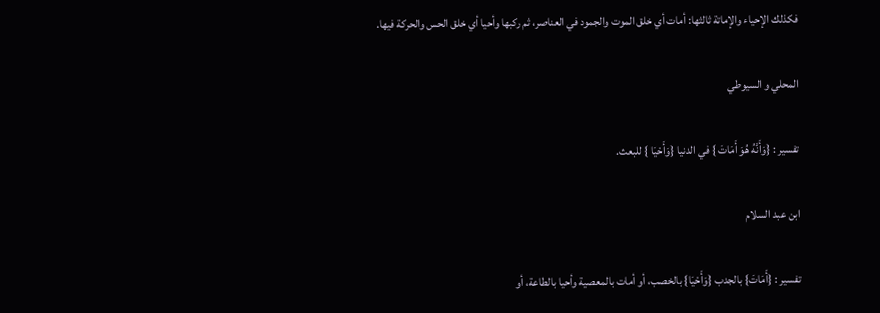فكذلك الإحياء والإماتة ثالثها: أمات أي خلق الموت والجمود في العناصر، ثم ركبها وأحيا أي خلق الحس والحركة فيها.

المحلي و السيوطي

تفسير : {وَأَنَّهُ هُوَ أَمَاتَ } في الدنيا {وَأَحْيَا } للبعث.

ابن عبد السلام

تفسير : {أَمَاتَ} بالجدب {وَأَحْيَا} بالخصب، أو أمات بالمعصية وأحيا بالطاعة، أو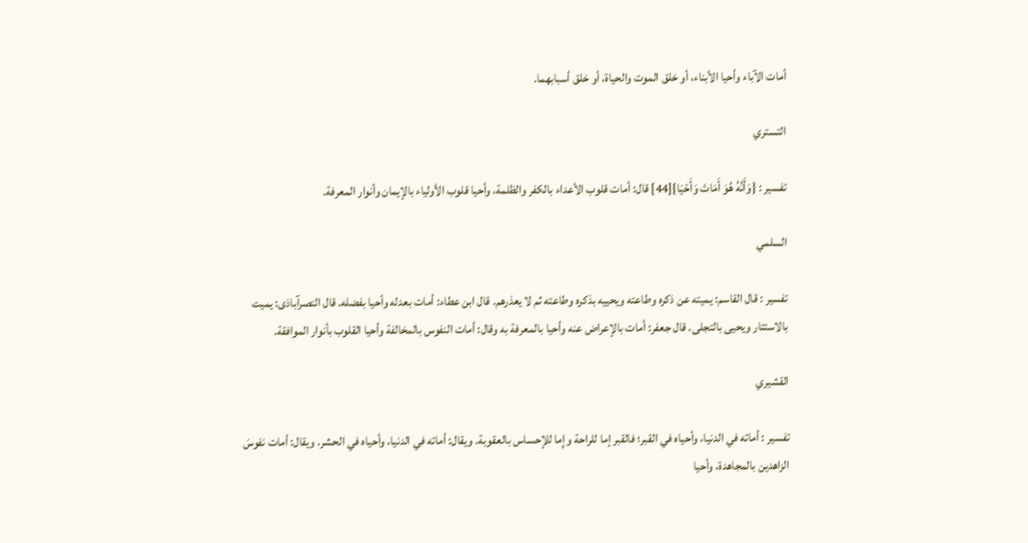أمات الآباء وأحيا الأبناء، أو خلق الموت والحياة، أو خلق أسبابهما.

التستري

تفسير : {وَأَنَّهُ هُوَ أَمَاتَ وَأَحْيَا}[44] قال: أمات قلوب الأعداء بالكفر والظلمة، وأحيا قلوب الأولياء بالإيمان وأنوار المعرفة.

السلمي

تفسير : قال القاسم: يميته عن ذكره وطاعته ويحييه بذكره وطاعته ثم لا يعذرهم. قال ابن عطاء: أمات بعدله وأحيا بفضله. قال النصرآباذى: يميت بالاستتار ويحيى بالتجلى. قال جعفر: أمات بالإعراض عنه وأحيا بالمعرفة به وقال: أمات النفوس بالمخالفة وأحيا القلوب بأنوار الموافقة.

القشيري

تفسير : أماته في الدنيا، وأحياه في القبر؛ فالقبر إما للراحة وإِما للإحساس بالعقوبة. ويقال: أماته في الدنيا، وأحياه في الحشر. ويقال: أمات نفوسَ الزاهدين بالمجاهدة، وأحيا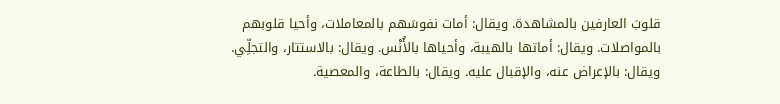قلوبَ العارفين بالمشاهدة. ويقال: أمات نفوسَهم بالمعاملات، وأحيا قلوبهم بالمواصلات. ويقال: أماتها بالهيبة، وأحياها بالأُنْس. ويقال: بالاستتار، والتجلِّي. ويقال: بالإعراض عنه، والإقبال عليه. ويقال: بالطاعة، والمعصية.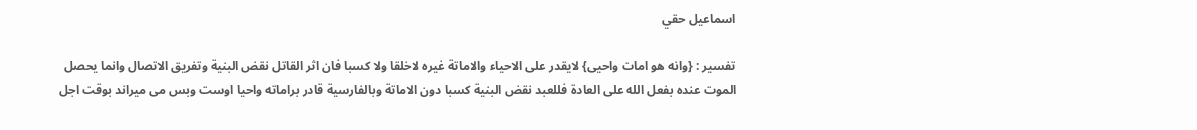اسماعيل حقي

تفسير : {وانه هو امات واحيى} لايقدر على الاحياء والاماتة غيره لاخلقا ولا كسبا فان اثر القاتل نقض البنية وتفريق الاتصال وانما يحصل الموت عنده بفعل الله على العادة فللعبد نقض البنية كسبا دون الاماتة وبالفارسية قادر براماته واحيا اوست وبس مى ميراند بوقت اجل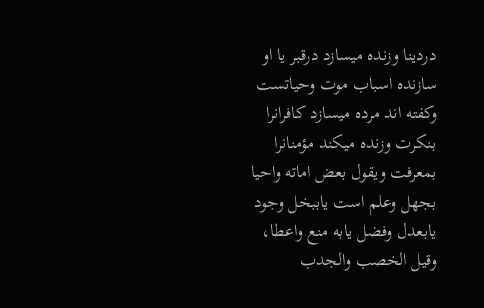دردينا وزنده ميسازد درقبر يا او سازنده اسباب موت وحياتست وكفته اند مرده ميسازد كافرانرا بنكرت وزنده ميكند مؤمنانرا بمعرفت ويقول بعض اماته واحيا بجهل وعلم است ياببخل وجود يابعدل وفضل يابه منع واعطا، وقيل الخصب والجدب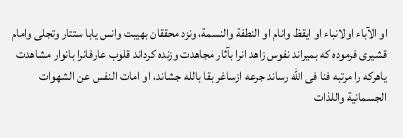او الآباء اولانباء او ايقظ وانام او النطفة والنسمة، ونزد محققان بهيبت وانس يابا ستتار وتجلى وامام قشيرى فرموده كه بميراند نفوس زاهد انرا بآثار مجاهدت وزنده كرداند قلوب عارفانرا بانوار مشاهدت ياهركه را مرتبه فنا فى الله رساند جرعه ازساغر بقا بالله جشاند، او امات النفس عن الشهوات الجسمانية واللذات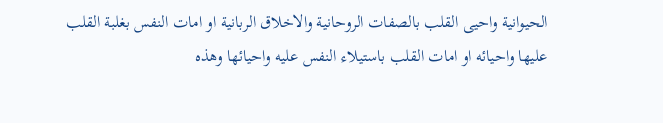الحيوانية واحيى القلب بالصفات الروحانية والاخلاق الربانية او امات النفس بغلبة القلب عليها واحيائه او امات القلب باستيلاء النفس عليه واحيائها وهذه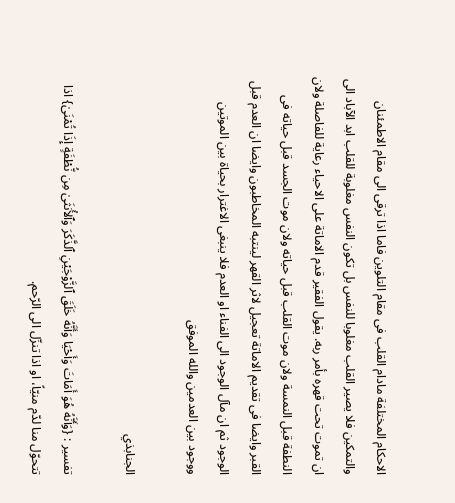الاحكام المختلفة مادام القلب فى مقام التلوين فاما اذا ترقى الى مقام الاطمئنان والتمكين فلا يصير القلب مغلوبا للنفس بل تكون النفس مغلوبة للقلب ابد الآباد الى ان تموت تحت قهره بأمر ربه. يقول الفقير قدم الاماتة على الاحياء رعاية للفاصلة ولان النطفة قبل النمسة ولان موت القلب قبل حياته ولان موت الجسد قبل حياته فى القبر وايضا فى تقديم الاماتة تعجيل لاثر القهر لينتبه المخاطبون وايضا ان العدم قبل الوجود ثم ان مآل الوجود الى الفناء او العدم فلا ينبغى الاغترار بحياة بين الموتين ووجود بين العدمين والله الموفق

الجنابذي

تفسير : {وَأَنَّهُ هُوَ أَمَاتَ وَأَحْيَا وَأَنَّهُ خَلَقَ ٱلزَّوْجَيْنِ ٱلذَّكَرَ وَٱلأُنثَىٰ مِن نُّطْفَةٍ إِذَا تُمْنَىٰ} اذا تتحوّل منا لدّم منيّاً، او اذا تنزّل الى الرّحم.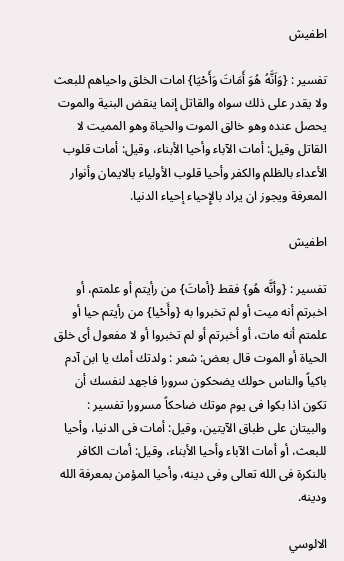اطفيش

تفسير : {وَاَنَّهُ هُوَ أَمَاتَ وَأَحْيَا} امات الخلق واحياهم للبعث ولا يقدر على ذلك سواه والقاتل إنما ينقض البنية والموت يحصل عنده وهو خالق الموت والحياة وهو المميت لا القاتل وقيل: أمات الآباء وأحيا الأبناء، وقيل: أمات قلوب الأعداء بالظلم والكفر وأحيا قلوب الأولياء بالايمان وأنوار المعرفة ويجوز ان يراد بالإِحياء إحياء الدنيا.

اطفيش

تفسير : {وأنَّه هُو} فقط {أماتَ} من رأيتم أو علمتم، أو اخبرتم أنه ميت أو لم تخبروا به {وأَحْيا} من رأيتم حيا أو علمتم أنه مات، أو أخبرتم أو لم تخبروا أو لا مفعول أى خلق الحياة أو الموت قال بعض: شعر : ولدتك أمك يا ابن آدم باكياً والناس حولك يضحكون سرورا فاجهد لنفسك أن تكون اذا بكوا فى يوم موتك ضاحكاً مسرورا تفسير : والبيتان على طباق الآيتين، وقيل: أمات فى الدنيا، وأحيا للبعث، أو أمات الآباء وأحيا الأبناء، وقيل: أمات الكافر بالنكرة فى الله تعالى وفى دينه، وأحيا المؤمن بمعرفة الله ودينه.

الالوسي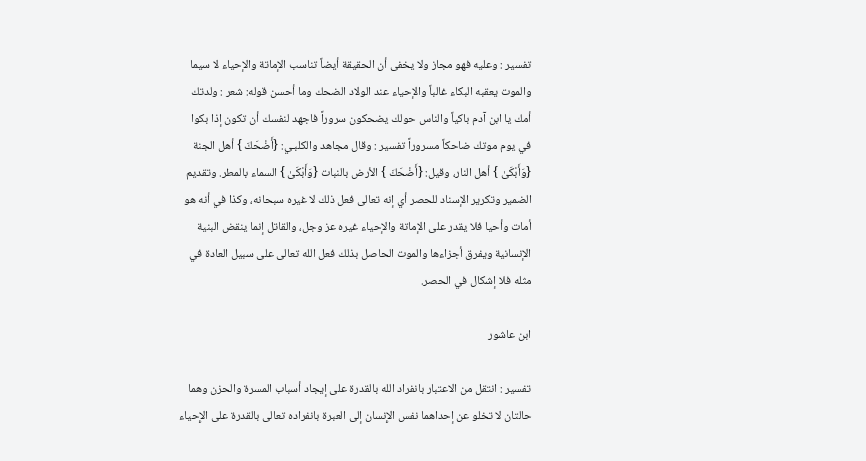تفسير : وعليه فهو مجاز ولا يخفى أن الحقيقة أيضاً تناسب الإماتة والإحياء لا سيما والموت يعقبه البكاء غالباً والإحياء عند الولاد الضحك وما أحسن قوله: شعر : ولدتك أمك يا ابن آدم باكياً والناس حولك يضحكون سروراً فاجهد لنفسك أن تكون إذا بكوا في يوم موتك ضاحكاً مسروراً تفسير : وقال مجاهد والكلبـي: {أَضْحَكَ } أهل الجنة {وَأَبْكَىٰ } أهل النار، وقيل: {أَضْحَكَ } الأرض بالنبات {وَأَبْكَىٰ } السماء بالمطر. وتقديم الضمير وتكرير الإسناد للحصر أي إنه تعالى فعل ذلك لا غيره سبحانه، وكذا في أنه هو أمات وأحيا فلا يقدر على الإماتة والإحياء غيره عز وجل، والقاتل إنما ينقض البنية الإنسانية ويفرق أجزاءها والموت الحاصل بذلك فعل الله تعالى على سبيل العادة في مثله فلا إشكال في الحصر.

ابن عاشور

تفسير : انتقل من الاعتبار بانفراد الله بالقدرة على إيجاد أسباب المسرة والحزن وهما حالتان لا تخلو عن إحداهما نفس الإِنسان إلى العبرة بانفراده تعالى بالقدرة على الإِحياء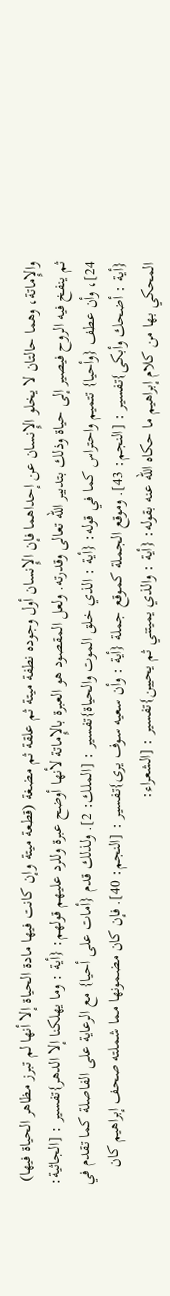والإِماتة، وهما حالتان لا يخلو الإِنسان عن إحداهما فإن الإِنسان أول وجوده نطفة ميتة ثم علقة ثم مضغة (قطعة ميتة وإن كانت فيها مادة الحياة إلا أنها لم تبرز مظاهر الحياة فيها) ثم ينفخ فيه الروح فيصير إلى حياة وذلك بتدبير الله تعالى وقدرته. ولعل المقصود هو العبرة بالإِماتة لأنها أوضح عبرة وللرد عليهم قولهم: {أية : وما يهلكنا إلا الدهر}تفسير : [الجاثية: 24]، وأن عطف {وأحيا} تتميم واحتراس كما في قوله: {أية : الذي خلق الموت والحياة}تفسير : [الملك: 2]. ولذلك قدم {أمات على أحيا} مع الرعاية على الفاصلة كما تقدم في {أية : أضحك وأبكى}تفسير : [النجم: 43]. وموقع الجملة كموقع جملة {أية : وأن سعيه سوف يرى}تفسير : [النجم: 40]. فإن كان مضمونها مما شملته صحف إبراهيم كان المحكي بها من كلام إبراهيم ما حكاه الله عنه بقوله: {أية : والذي يميتني ثم يحيين}تفسير : [الشعراء: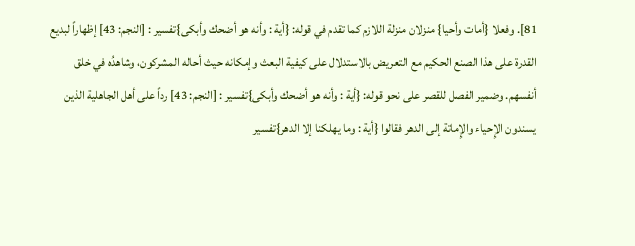81]. وفعلا {أمات وأحيا} منزلان منزلة اللازم كما تقدم في قوله: {أية : وأنه هو أضحك وأبكى}تفسير : [النجم: 43] إظهاراً لبديع القدرة على هذا الصنع الحكيم مع التعريض بالاستدلال على كيفية البعث وإمكانه حيث أحاله المشركون، وشاهدُه في خلق أنفسهم. وضمير الفصل للقصر على نحو قوله: {أية : وأنه هو أضحك وأبكى}تفسير : [النجم: 43] رداً على أهل الجاهلية الذين يسندون الإِحياء والإِماتة إلى الدهر فقالوا {أية : وما يهلكنا إلا الدهر}تفسير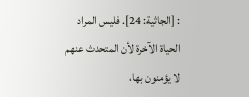: [الجاثية: 24]. فليس المراد الحياة الآخرة لأن المتحدث عنهم لا يؤمنون بها،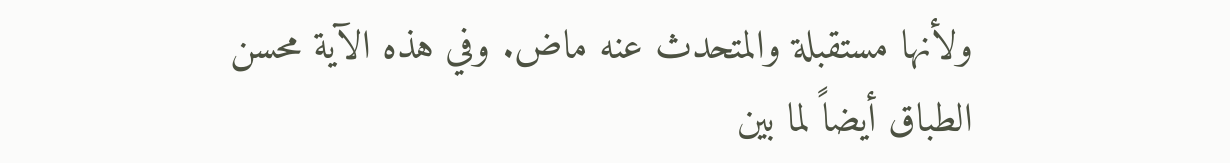ولأنها مستقبلة والمتحدث عنه ماض. وفي هذه الآية محسن الطباق أيضاً لما بين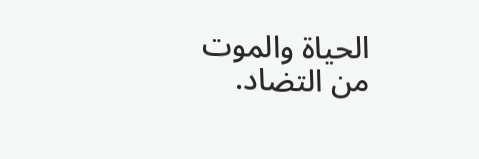الحياة والموت من التضاد.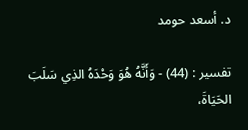د. أسعد حومد

تفسير : (44) - وَأَنَّهُ هُوَ وَحْدَهُ الذِي سَلَبَ الحَيَاةَ،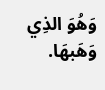وَهُوَ الذِي وَهَبهَا.